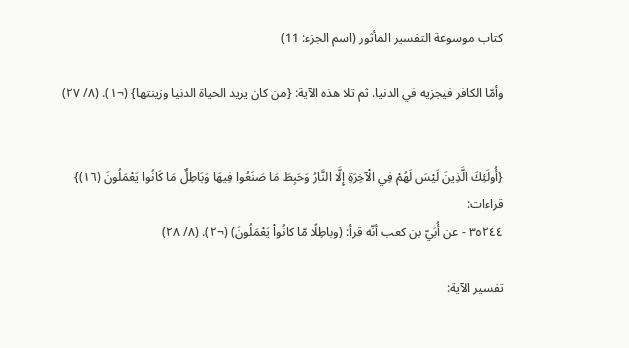كتاب موسوعة التفسير المأثور (اسم الجزء: 11)

وأمّا الكافر فيجزيه في الدنيا. ثم تلا هذه الآية: {من كان يريد الحياة الدنيا وزينتها} (¬١). (٨/ ٢٧)


{أُولَئِكَ الَّذِينَ لَيْسَ لَهُمْ فِي الْآخِرَةِ إِلَّا النَّارُ وَحَبِطَ مَا صَنَعُوا فِيهَا وَبَاطِلٌ مَا كَانُوا يَعْمَلُونَ (١٦)}
قراءات:
٣٥٢٤٤ - عن أُبَيّ بن كعب أنّه قرأ: (وباطِلًا مّا كانُواْ يَعْمَلُونَ) (¬٢). (٨/ ٢٨)

تفسير الآية: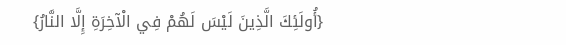{أُولَئِكَ الَّذِينَ لَيْسَ لَهُمْ فِي الْآخِرَةِ إِلَّا النَّارُ}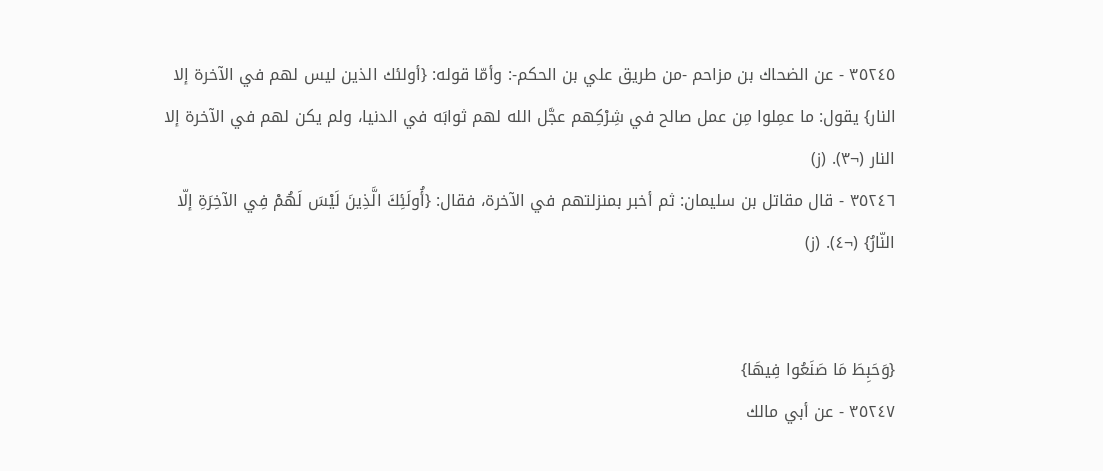٣٥٢٤٥ - عن الضحاك بن مزاحم -من طريق علي بن الحكم-: وأمّا قوله: {أولئك الذين ليس لهم في الآخرة إلا النار} يقول: ما عمِلوا مِن عمل صالح في شِرْكِهم عجَّل الله لهم ثوابَه في الدنيا، ولم يكن لهم في الآخرة إلا النار (¬٣). (ز)
٣٥٢٤٦ - قال مقاتل بن سليمان: ثم أخبر بمنزلتهم في الآخرة، فقال: {أُولَئِكَ الَّذِينَ لَيْسَ لَهُمْ فِي الآخِرَةِ إلّا النّارُ} (¬٤). (ز)


{وَحَبِطَ مَا صَنَعُوا فِيهَا}
٣٥٢٤٧ - عن أبي مالك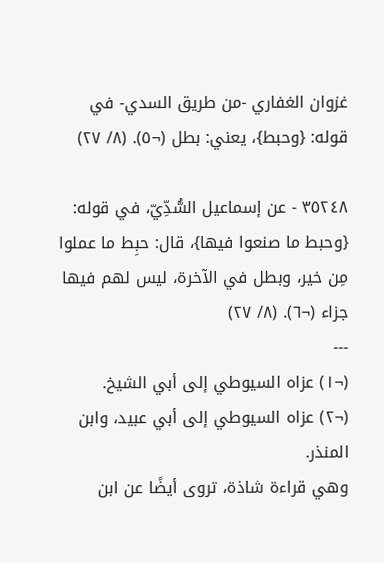غزوان الغفاري -من طريق السدي- في قوله: {وحبط}، يعني: بطل (¬٥). (٨/ ٢٧)

٣٥٢٤٨ - عن إسماعيل السُّدِّيّ، في قوله: {وحبط ما صنعوا فيها}، قال: حبِط ما عملوا مِن خير، وبطل في الآخرة، ليس لهم فيها جزاء (¬٦). (٨/ ٢٧)
---
(¬١) عزاه السيوطي إلى أبي الشيخ.
(¬٢) عزاه السيوطي إلى أبي عبيد، وابن المنذر.
وهي قراءة شاذة، تروى أيضًا عن ابن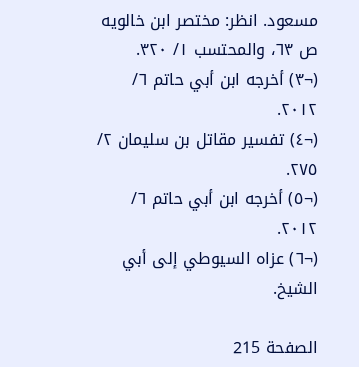مسعود. انظر: مختصر ابن خالويه ص ٦٣، والمحتسب ١/ ٣٢٠.
(¬٣) أخرجه ابن أبي حاتم ٦/ ٢٠١٢.
(¬٤) تفسير مقاتل بن سليمان ٢/ ٢٧٥.
(¬٥) أخرجه ابن أبي حاتم ٦/ ٢٠١٢.
(¬٦) عزاه السيوطي إلى أبي الشيخ.

الصفحة 215